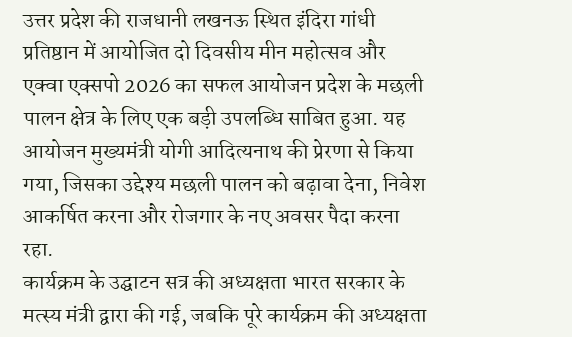उत्तर प्रदेश की राजधानी लखनऊ स्थित इंदिरा गांधी प्रतिष्ठान में आयोजित दो दिवसीय मीन महोत्सव और एक्वा एक्सपो 2026 का सफल आयोजन प्रदेश के मछली पालन क्षेत्र के लिए एक बड़ी उपलब्धि साबित हुआ. यह आयोजन मुख्यमंत्री योगी आदित्यनाथ की प्रेरणा से किया गया, जिसका उद्देश्य मछली पालन को बढ़ावा देना, निवेश आकर्षित करना और रोजगार के नए अवसर पैदा करना रहा.
कार्यक्रम के उद्घाटन सत्र की अध्यक्षता भारत सरकार के मत्स्य मंत्री द्वारा की गई, जबकि पूरे कार्यक्रम की अध्यक्षता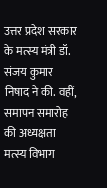उत्तर प्रदेश सरकार के मत्स्य मंत्री डॉ. संजय कुमार निषाद ने की. वहीं, समापन समारोह की अध्यक्षता मत्स्य विभाग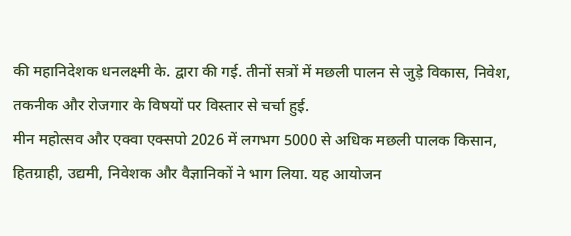की महानिदेशक धनलक्ष्मी के. द्वारा की गई. तीनों सत्रों में मछली पालन से जुड़े विकास, निवेश, तकनीक और रोजगार के विषयों पर विस्तार से चर्चा हुई.
मीन महोत्सव और एक्वा एक्सपो 2026 में लगभग 5000 से अधिक मछली पालक किसान, हितग्राही, उद्यमी, निवेशक और वैज्ञानिकों ने भाग लिया. यह आयोजन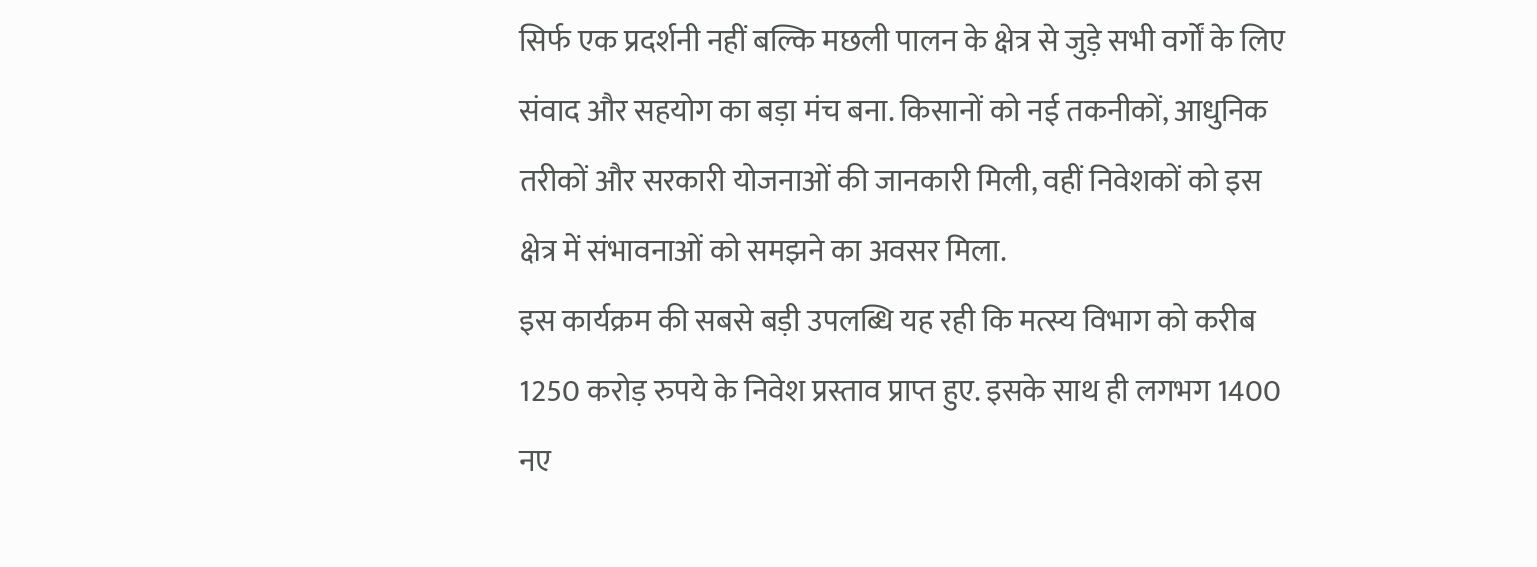सिर्फ एक प्रदर्शनी नहीं बल्कि मछली पालन के क्षेत्र से जुड़े सभी वर्गों के लिए संवाद और सहयोग का बड़ा मंच बना. किसानों को नई तकनीकों, आधुनिक तरीकों और सरकारी योजनाओं की जानकारी मिली, वहीं निवेशकों को इस क्षेत्र में संभावनाओं को समझने का अवसर मिला.
इस कार्यक्रम की सबसे बड़ी उपलब्धि यह रही कि मत्स्य विभाग को करीब 1250 करोड़ रुपये के निवेश प्रस्ताव प्राप्त हुए. इसके साथ ही लगभग 1400 नए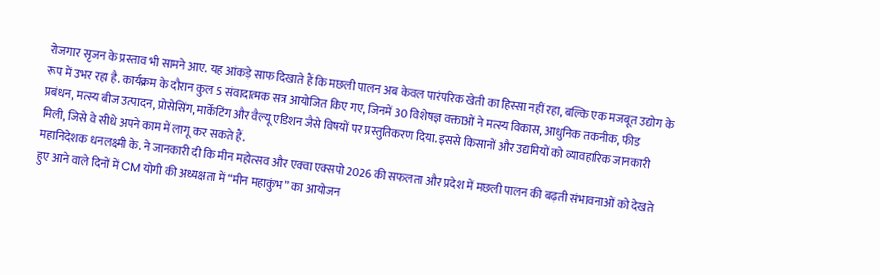रोजगार सृजन के प्रस्ताव भी सामने आए. यह आंकड़े साफ दिखाते हैं कि मछली पालन अब केवल पारंपरिक खेती का हिस्सा नहीं रहा, बल्कि एक मजबूत उद्योग के रूप में उभर रहा है. कार्यक्रम के दौरान कुल 5 संवादात्मक सत्र आयोजित किए गए, जिनमें 30 विशेषज्ञ वक्ताओं ने मत्स्य विकास, आधुनिक तकनीक, फीड प्रबंधन, मत्स्य बीज उत्पादन, प्रोसेसिंग, मार्केटिंग और वैल्यू एडिशन जैसे विषयों पर प्रस्तुतिकरण दिया. इससे किसानों और उद्यमियों को व्यावहारिक जानकारी मिली, जिसे वे सीधे अपने काम में लागू कर सकते हैं.
महानिदेशक धनलक्ष्मी के. ने जानकारी दी कि मीन महोत्सव और एक्वा एक्सपो 2026 की सफलता और प्रदेश में मछली पालन की बढ़ती संभावनाओं को देखते हुए आने वाले दिनों में CM योगी की अध्यक्षता में “मीन महाकुंभ” का आयोजन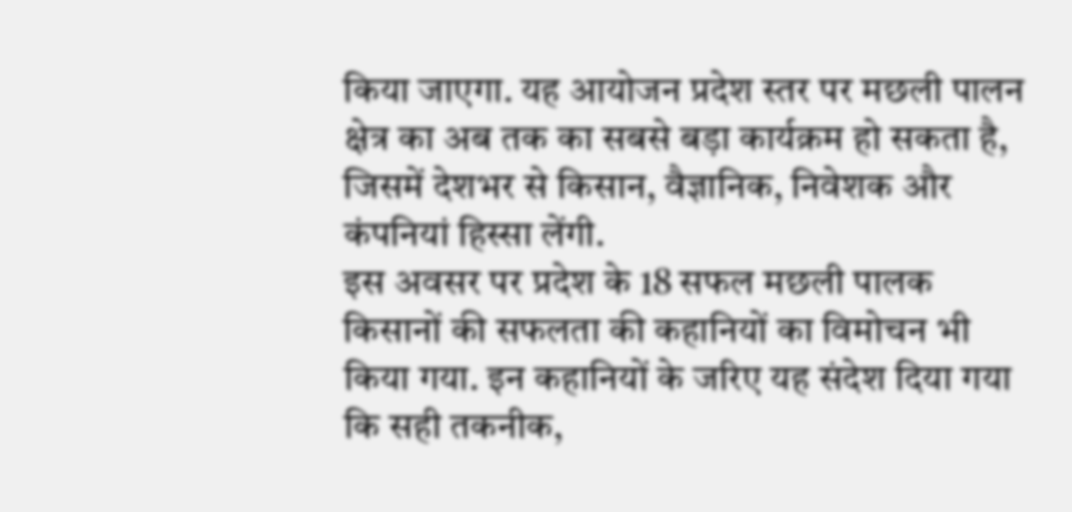किया जाएगा. यह आयोजन प्रदेश स्तर पर मछली पालन क्षेत्र का अब तक का सबसे बड़ा कार्यक्रम हो सकता है, जिसमें देशभर से किसान, वैज्ञानिक, निवेशक और कंपनियां हिस्सा लेंगी.
इस अवसर पर प्रदेश के 18 सफल मछली पालक किसानों की सफलता की कहानियों का विमोचन भी किया गया. इन कहानियों के जरिए यह संदेश दिया गया कि सही तकनीक,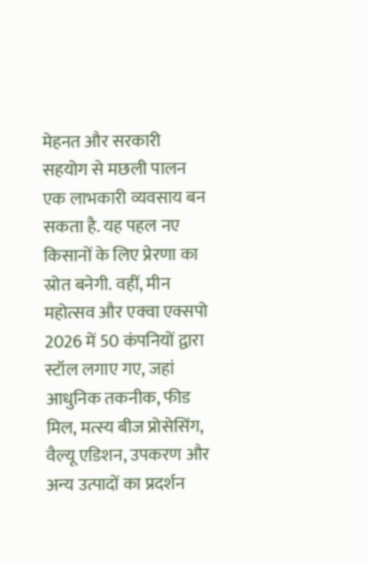मेहनत और सरकारी सहयोग से मछली पालन एक लाभकारी व्यवसाय बन सकता है. यह पहल नए किसानों के लिए प्रेरणा का स्रोत बनेगी. वहीं, मीन महोत्सव और एक्वा एक्सपो 2026 में 50 कंपनियों द्वारा स्टॉल लगाए गए, जहां आधुनिक तकनीक, फीड मिल, मत्स्य बीज प्रोसेसिंग, वैल्यू एडिशन, उपकरण और अन्य उत्पादों का प्रदर्शन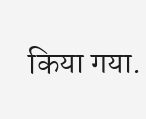किया गया.